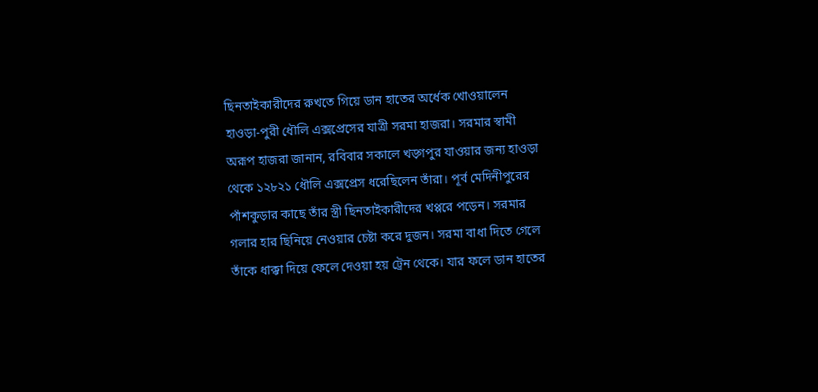ছিনতাইকারীদের রুখতে গিয়ে ডান হাতের অর্ধেক খোওয়ালেন হাওড়া-পুরী ধৌলি এক্সপ্রেসের যাত্রী সরমা হাজরা। সরমার স্বামী অরূপ হাজরা জানান, রবিবার সকালে খড়্গপুর যাওয়ার জন্য হাওড়া থেকে ১২৮২১ ধৌলি এক্সপ্রেস ধরেছিলেন তাঁরা। পূর্ব মেদিনীপুরের পাঁশকুড়ার কাছে তাঁর স্ত্রী ছিনতাইকারীদের খপ্পরে পড়েন। সরমার গলার হার ছিনিয়ে নেওয়ার চেষ্টা করে দুজন। সরমা বাধা দিতে গেলে তাঁকে ধাক্কা দিয়ে ফেলে দেওয়া হয় ট্রেন থেকে। যার ফলে ডান হাতের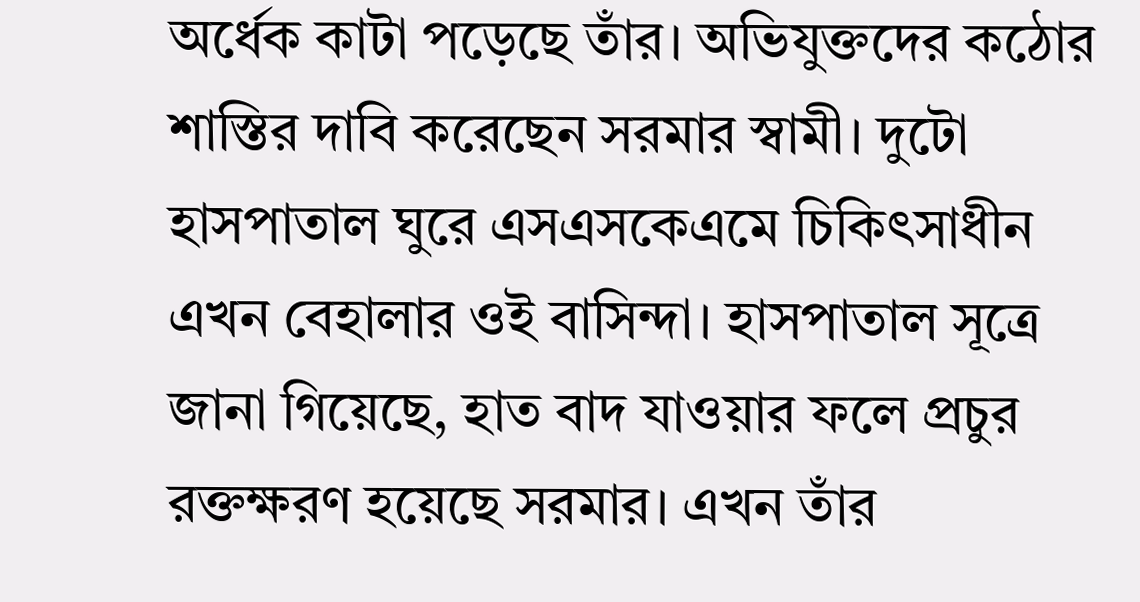অর্ধেক কাটা পড়েছে তাঁর। অভিযুক্তদের কঠোর শাস্তির দাবি করেছেন সরমার স্বামী। দুটো হাসপাতাল ঘুরে এসএসকেএমে চিকিৎসাধীন এখন বেহালার ওই বাসিন্দা। হাসপাতাল সূত্রে জানা গিয়েছে, হাত বাদ যাওয়ার ফলে প্রচুর রক্তক্ষরণ হয়েছে সরমার। এখন তাঁর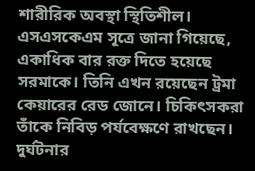শারীরিক অবস্থা স্থিতিশীল।
এসএসকেএম সূত্রে জানা গিয়েছে, একাধিক বার রক্ত দিতে হয়েছে সরমাকে। তিনি এখন রয়েছেন ট্রমা কেয়ারের রেড জোনে। চিকিৎসকরা তাঁকে নিবিড় পর্যবেক্ষণে রাখছেন। দুর্ঘটনার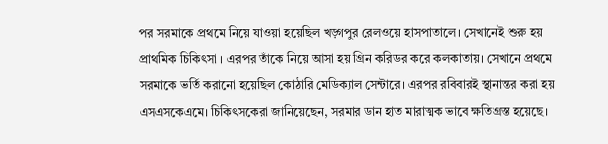পর সরমাকে প্রথমে নিয়ে যাওয়া হয়েছিল খড়্গপুর রেলওয়ে হাসপাতালে। সেখানেই শুরু হয় প্রাথমিক চিকিৎসা । এরপর তাঁকে নিয়ে আসা হয় গ্রিন করিডর করে কলকাতায়। সেখানে প্রথমে সরমাকে ভর্তি করানো হয়েছিল কোঠারি মেডিক্যাল সেন্টারে। এরপর রবিবারই স্থানান্তর করা হয় এসএসকেএমে। চিকিৎসকেরা জানিয়েছেন, সরমার ডান হাত মারাত্মক ভাবে ক্ষতিগ্রস্ত হয়েছে।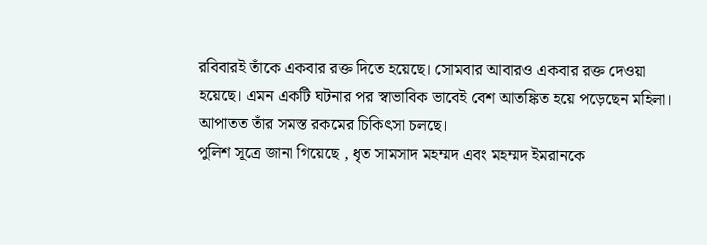রবিবারই তাঁকে একবার রক্ত দিতে হয়েছে। সোমবার আবারও একবার রক্ত দেওয়া হয়েছে। এমন একটি ঘটনার পর স্বাভাবিক ভাবেই বেশ আতঙ্কিত হয়ে পড়েছেন মহিলা। আপাতত তাঁর সমস্ত রকমের চিকিৎসা চলছে।
পুলিশ সূত্রে জানা গিয়েছে , ধৃত সামসাদ মহম্মদ এবং মহম্মদ ইমরানকে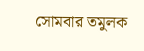সোমবার তমুলক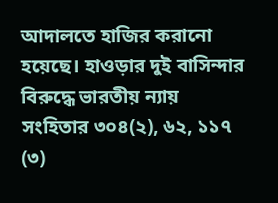আদালতে হাজির করানো হয়েছে। হাওড়ার দুই বাসিন্দার বিরুদ্ধে ভারতীয় ন্যায় সংহিতার ৩০৪(২), ৬২, ১১৭ (৩)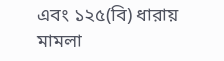এবং ১২৫(বি) ধারায় মামলা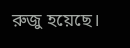রুজু হয়েছে।